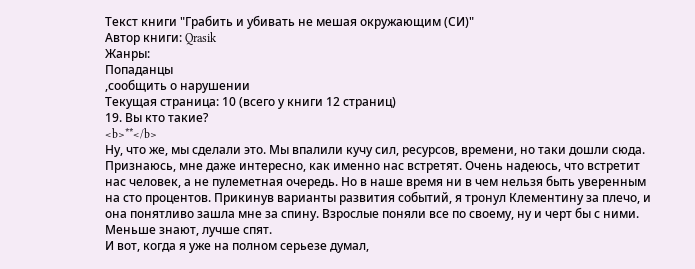Текст книги "Грабить и убивать не мешая окружающим (СИ)"
Автор книги: Qrasik
Жанры:
Попаданцы
,сообщить о нарушении
Текущая страница: 10 (всего у книги 12 страниц)
19. Вы кто такие?
<b>**</b>
Ну, что же, мы сделали это. Мы впалили кучу сил, ресурсов, времени, но таки дошли сюда. Признаюсь, мне даже интересно, как именно нас встретят. Очень надеюсь, что встретит нас человек, а не пулеметная очередь. Но в наше время ни в чем нельзя быть уверенным на сто процентов. Прикинув варианты развития событий, я тронул Клементину за плечо, и она понятливо зашла мне за спину. Взрослые поняли все по своему, ну и черт бы с ними. Меньше знают, лучше спят.
И вот, когда я уже на полном серьезе думал,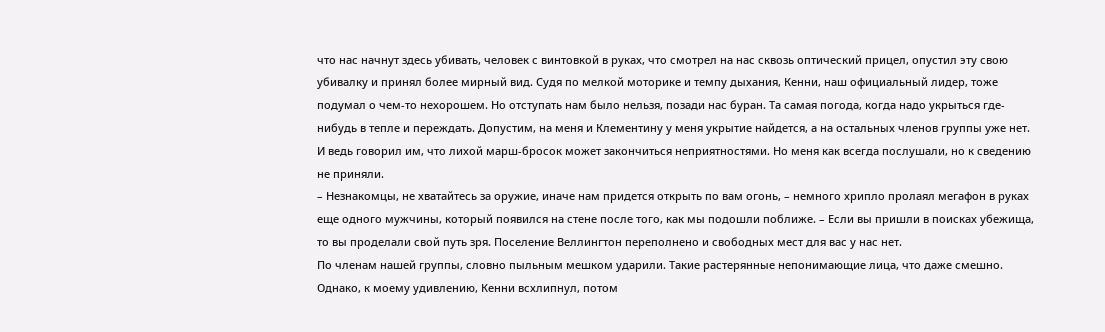что нас начнут здесь убивать, человек с винтовкой в руках, что смотрел на нас сквозь оптический прицел, опустил эту свою убивалку и принял более мирный вид. Судя по мелкой моторике и темпу дыхания, Кенни, наш официальный лидер, тоже подумал о чем-то нехорошем. Но отступать нам было нельзя, позади нас буран. Та самая погода, когда надо укрыться где-нибудь в тепле и переждать. Допустим, на меня и Клементину у меня укрытие найдется, а на остальных членов группы уже нет. И ведь говорил им, что лихой марш-бросок может закончиться неприятностями. Но меня как всегда послушали, но к сведению не приняли.
– Незнакомцы, не хватайтесь за оружие, иначе нам придется открыть по вам огонь, – немного хрипло пролаял мегафон в руках еще одного мужчины, который появился на стене после того, как мы подошли поближе. – Если вы пришли в поисках убежища, то вы проделали свой путь зря. Поселение Веллингтон переполнено и свободных мест для вас у нас нет.
По членам нашей группы, словно пыльным мешком ударили. Такие растерянные непонимающие лица, что даже смешно. Однако, к моему удивлению, Кенни всхлипнул, потом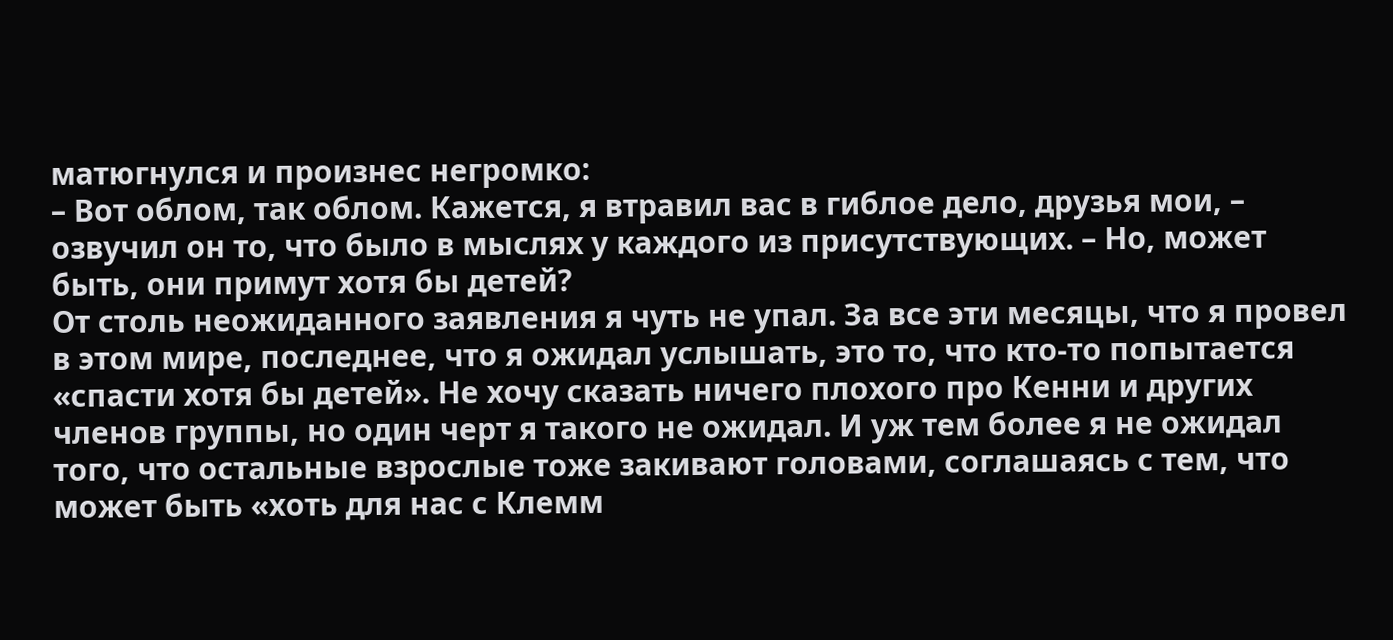матюгнулся и произнес негромко:
– Вот облом, так облом. Кажется, я втравил вас в гиблое дело, друзья мои, – озвучил он то, что было в мыслях у каждого из присутствующих. – Но, может быть, они примут хотя бы детей?
От столь неожиданного заявления я чуть не упал. За все эти месяцы, что я провел в этом мире, последнее, что я ожидал услышать, это то, что кто-то попытается «спасти хотя бы детей». Не хочу сказать ничего плохого про Кенни и других членов группы, но один черт я такого не ожидал. И уж тем более я не ожидал того, что остальные взрослые тоже закивают головами, соглашаясь с тем, что может быть «хоть для нас с Клемм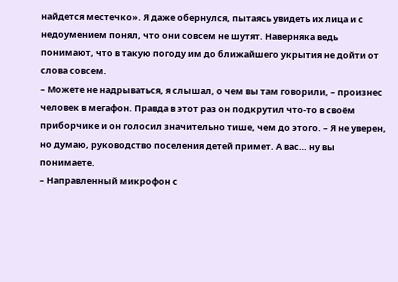найдется местечко». Я даже обернулся, пытаясь увидеть их лица и с недоумением понял, что они совсем не шутят. Наверняка ведь понимают, что в такую погоду им до ближайшего укрытия не дойти от слова совсем.
– Можете не надрываться, я слышал, о чем вы там говорили, – произнес человек в мегафон. Правда в этот раз он подкрутил что-то в своём приборчике и он голосил значительно тише, чем до этого. – Я не уверен, но думаю, руководство поселения детей примет. А вас… ну вы понимаете.
– Направленный микрофон с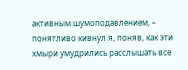активным шумоподавлением, – понятливо кивнул я, поняв, как эти хмыри умудрились расслышать все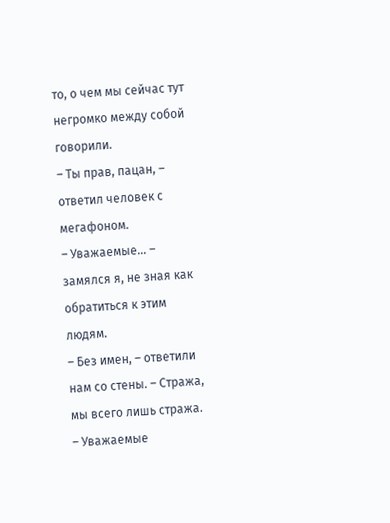то, о чем мы сейчас тут негромко между собой говорили.
– Ты прав, пацан, – ответил человек с мегафоном.
– Уважаемые… – замялся я, не зная как обратиться к этим людям.
– Без имен, – ответили нам со стены. – Стража, мы всего лишь стража.
– Уважаемые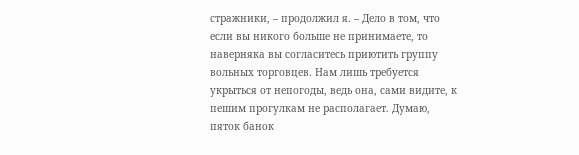стражники, – продолжил я. – Дело в том, что если вы никого больше не принимаете, то наверняка вы согласитесь приютить группу вольных торговцев. Нам лишь требуется укрыться от непогоды, ведь она, сами видите, к пешим прогулкам не располагает. Думаю, пяток банок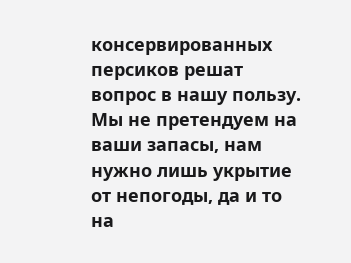консервированных персиков решат вопрос в нашу пользу. Мы не претендуем на ваши запасы, нам нужно лишь укрытие от непогоды, да и то на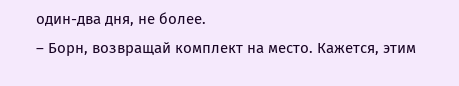один-два дня, не более.
– Борн, возвращай комплект на место. Кажется, этим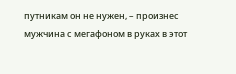путникам он не нужен, – произнес мужчина с мегафоном в руках в этот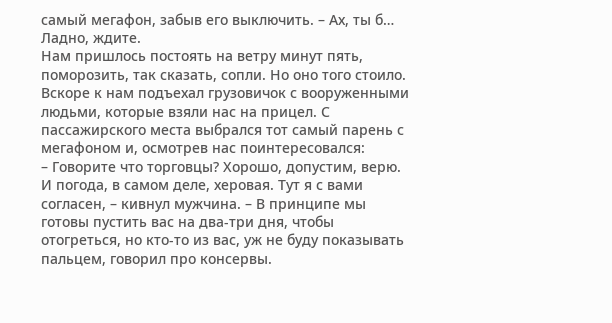самый мегафон, забыв его выключить. – Ах, ты б… Ладно, ждите.
Нам пришлось постоять на ветру минут пять, поморозить, так сказать, сопли. Но оно того стоило. Вскоре к нам подъехал грузовичок с вооруженными людьми, которые взяли нас на прицел. С пассажирского места выбрался тот самый парень с мегафоном и, осмотрев нас поинтересовался:
– Говорите что торговцы? Хорошо, допустим, верю. И погода, в самом деле, херовая. Тут я с вами согласен, – кивнул мужчина. – В принципе мы готовы пустить вас на два-три дня, чтобы отогреться, но кто-то из вас, уж не буду показывать пальцем, говорил про консервы.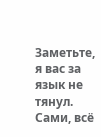Заметьте, я вас за язык не тянул. Сами, всё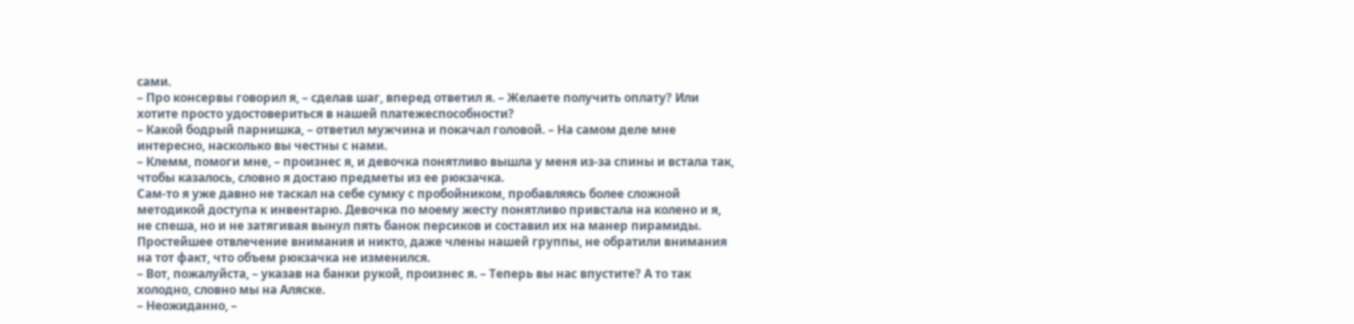сами.
– Про консервы говорил я, – сделав шаг, вперед ответил я. – Желаете получить оплату? Или хотите просто удостовериться в нашей платежеспособности?
– Какой бодрый парнишка, – ответил мужчина и покачал головой. – На самом деле мне интересно, насколько вы честны с нами.
– Клемм, помоги мне, – произнес я, и девочка понятливо вышла у меня из-за спины и встала так, чтобы казалось, словно я достаю предметы из ее рюкзачка.
Сам-то я уже давно не таскал на себе сумку с пробойником, пробавляясь более сложной методикой доступа к инвентарю. Девочка по моему жесту понятливо привстала на колено и я, не спеша, но и не затягивая вынул пять банок персиков и составил их на манер пирамиды. Простейшее отвлечение внимания и никто, даже члены нашей группы, не обратили внимания на тот факт, что объем рюкзачка не изменился.
– Вот, пожалуйста, – указав на банки рукой, произнес я. – Теперь вы нас впустите? А то так холодно, словно мы на Аляске.
– Неожиданно, –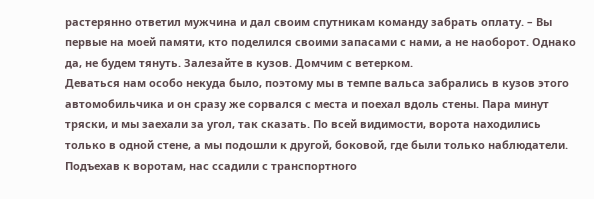растерянно ответил мужчина и дал своим спутникам команду забрать оплату. – Вы первые на моей памяти, кто поделился своими запасами с нами, а не наоборот. Однако да, не будем тянуть. Залезайте в кузов. Домчим с ветерком.
Деваться нам особо некуда было, поэтому мы в темпе вальса забрались в кузов этого автомобильчика и он сразу же сорвался с места и поехал вдоль стены. Пара минут тряски, и мы заехали за угол, так сказать. По всей видимости, ворота находились только в одной стене, а мы подошли к другой, боковой, где были только наблюдатели.
Подъехав к воротам, нас ссадили с транспортного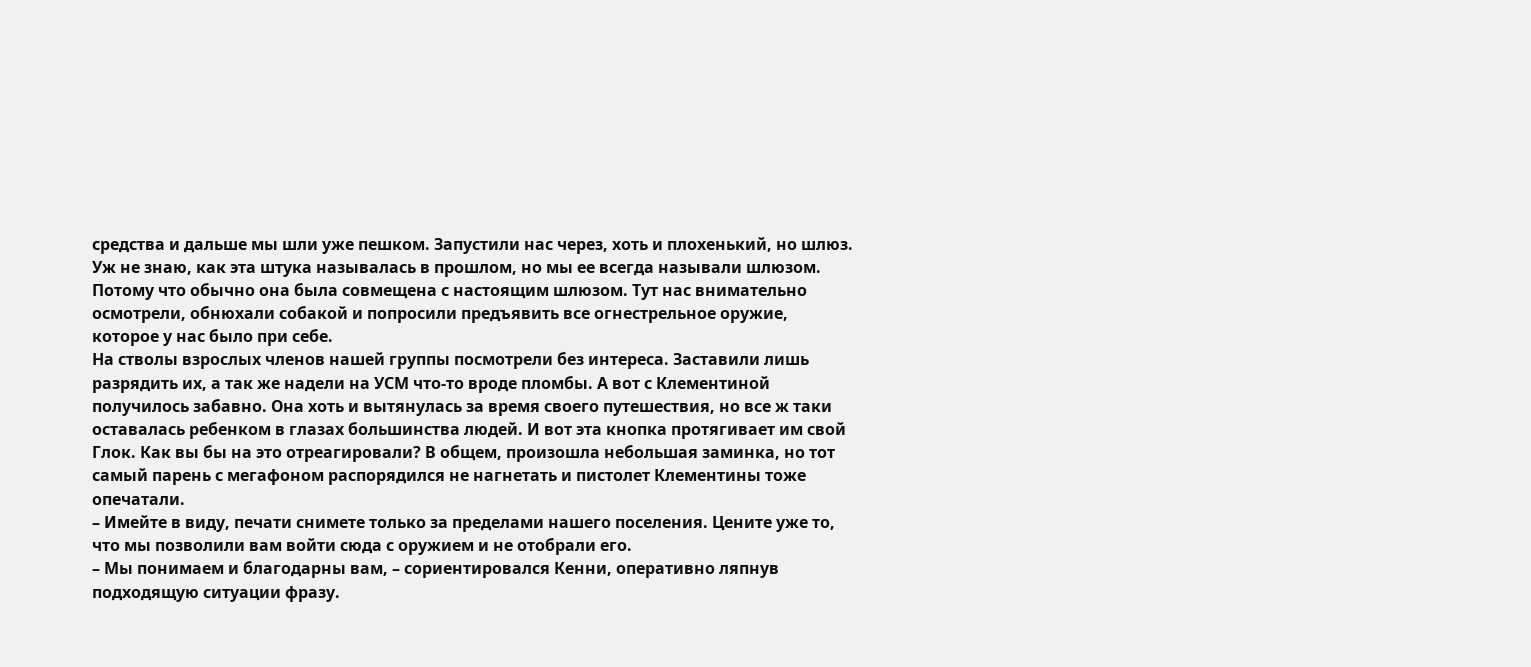средства и дальше мы шли уже пешком. Запустили нас через, хоть и плохенький, но шлюз. Уж не знаю, как эта штука называлась в прошлом, но мы ее всегда называли шлюзом. Потому что обычно она была совмещена с настоящим шлюзом. Тут нас внимательно осмотрели, обнюхали собакой и попросили предъявить все огнестрельное оружие, которое у нас было при себе.
На стволы взрослых членов нашей группы посмотрели без интереса. Заставили лишь разрядить их, а так же надели на УСМ что-то вроде пломбы. А вот с Клементиной получилось забавно. Она хоть и вытянулась за время своего путешествия, но все ж таки оставалась ребенком в глазах большинства людей. И вот эта кнопка протягивает им свой Глок. Как вы бы на это отреагировали? В общем, произошла небольшая заминка, но тот самый парень с мегафоном распорядился не нагнетать и пистолет Клементины тоже опечатали.
– Имейте в виду, печати снимете только за пределами нашего поселения. Цените уже то, что мы позволили вам войти сюда с оружием и не отобрали его.
– Мы понимаем и благодарны вам, – сориентировался Кенни, оперативно ляпнув подходящую ситуации фразу.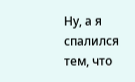Ну, а я спалился тем, что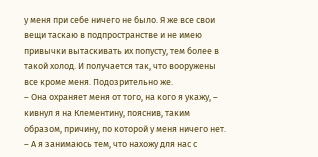у меня при себе ничего не было. Я же все свои вещи таскаю в подпространстве и не имею привычки вытаскивать их попусту, тем более в такой холод. И получается так, что вооружены все кроме меня. Подозрительно же.
– Она охраняет меня от того, на кого я укажу, – кивнул я на Клементину, пояснив, таким образом, причину, по которой у меня ничего нет. – А я занимаюсь тем, что нахожу для нас с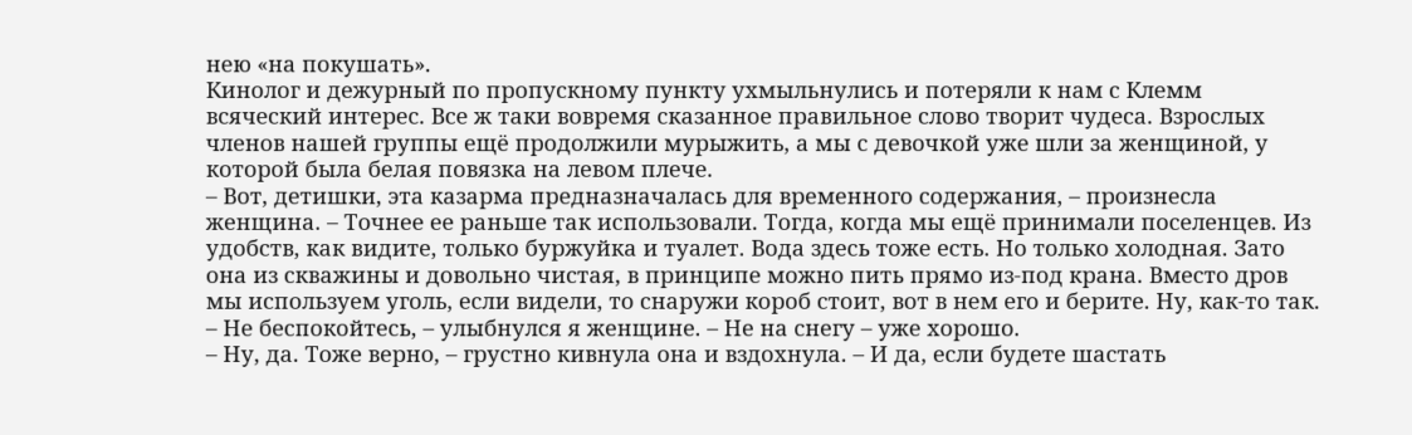нею «на покушать».
Кинолог и дежурный по пропускному пункту ухмыльнулись и потеряли к нам с Клемм всяческий интерес. Все ж таки вовремя сказанное правильное слово творит чудеса. Взрослых членов нашей группы ещё продолжили мурыжить, а мы с девочкой уже шли за женщиной, у которой была белая повязка на левом плече.
– Вот, детишки, эта казарма предназначалась для временного содержания, – произнесла женщина. – Точнее ее раньше так использовали. Тогда, когда мы ещё принимали поселенцев. Из удобств, как видите, только буржуйка и туалет. Вода здесь тоже есть. Но только холодная. Зато она из скважины и довольно чистая, в принципе можно пить прямо из-под крана. Вместо дров мы используем уголь, если видели, то снаружи короб стоит, вот в нем его и берите. Ну, как-то так.
– Не беспокойтесь, – улыбнулся я женщине. – Не на снегу – уже хорошо.
– Ну, да. Тоже верно, – грустно кивнула она и вздохнула. – И да, если будете шастать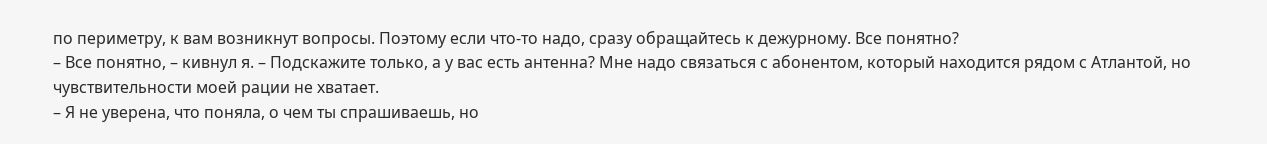по периметру, к вам возникнут вопросы. Поэтому если что-то надо, сразу обращайтесь к дежурному. Все понятно?
– Все понятно, – кивнул я. – Подскажите только, а у вас есть антенна? Мне надо связаться с абонентом, который находится рядом с Атлантой, но чувствительности моей рации не хватает.
– Я не уверена, что поняла, о чем ты спрашиваешь, но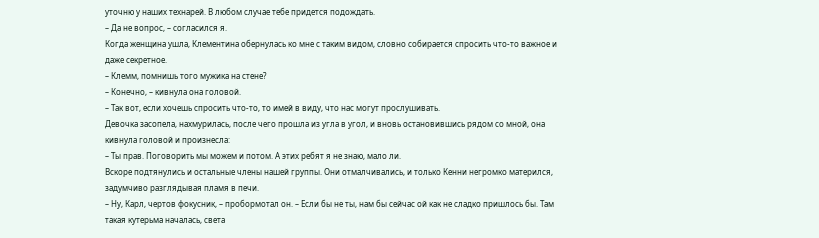уточню у наших технарей. В любом случае тебе придется подождать.
– Да не вопрос, – согласился я.
Когда женщина ушла, Клементина обернулась ко мне с таким видом, словно собирается спросить что-то важное и даже секретное.
– Клемм, помнишь того мужика на стене?
– Конечно, – кивнула она головой.
– Так вот, если хочешь спросить что-то, то имей в виду, что нас могут прослушивать.
Девочка засопела, нахмурилась, после чего прошла из угла в угол, и вновь остановившись рядом со мной, она кивнула головой и произнесла:
– Ты прав. Поговорить мы можем и потом. А этих ребят я не знаю, мало ли.
Вскоре подтянулись и остальные члены нашей группы. Они отмалчивались, и только Кенни негромко матерился, задумчиво разглядывая пламя в печи.
– Ну, Карл, чертов фокусник, – пробормотал он. – Если бы не ты, нам бы сейчас ой как не сладко пришлось бы. Там такая кутерьма началась, света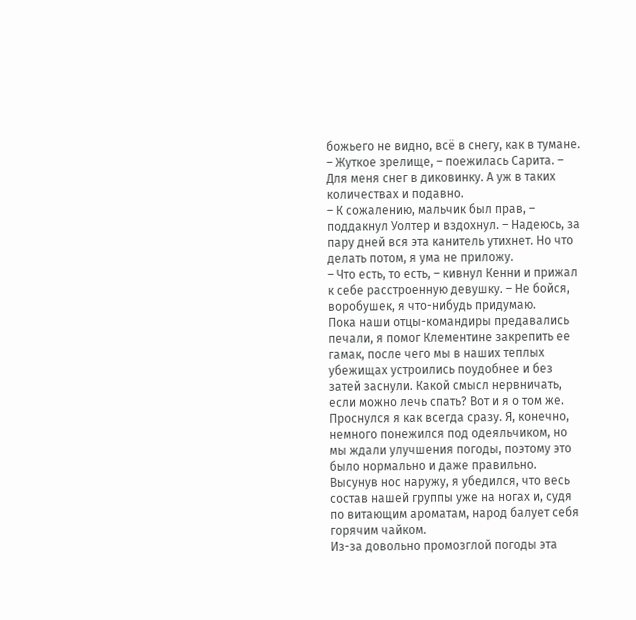божьего не видно, всё в снегу, как в тумане.
– Жуткое зрелище, – поежилась Сарита. – Для меня снег в диковинку. А уж в таких количествах и подавно.
– К сожалению, мальчик был прав, – поддакнул Уолтер и вздохнул. – Надеюсь, за пару дней вся эта канитель утихнет. Но что делать потом, я ума не приложу.
– Что есть, то есть, – кивнул Кенни и прижал к себе расстроенную девушку. – Не бойся, воробушек, я что-нибудь придумаю.
Пока наши отцы-командиры предавались печали, я помог Клементине закрепить ее гамак, после чего мы в наших теплых убежищах устроились поудобнее и без затей заснули. Какой смысл нервничать, если можно лечь спать? Вот и я о том же.
Проснулся я как всегда сразу. Я, конечно, немного понежился под одеяльчиком, но мы ждали улучшения погоды, поэтому это было нормально и даже правильно. Высунув нос наружу, я убедился, что весь состав нашей группы уже на ногах и, судя по витающим ароматам, народ балует себя горячим чайком.
Из-за довольно промозглой погоды эта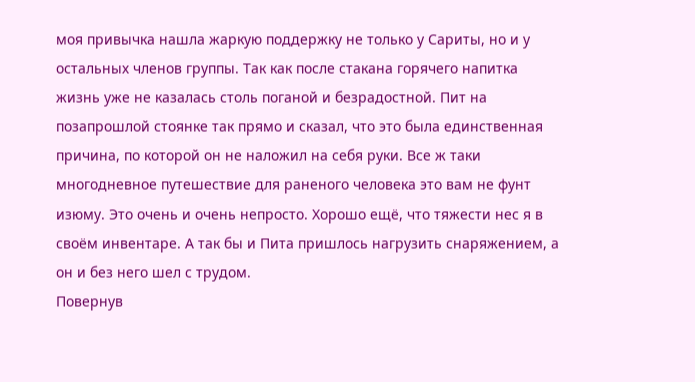моя привычка нашла жаркую поддержку не только у Сариты, но и у остальных членов группы. Так как после стакана горячего напитка жизнь уже не казалась столь поганой и безрадостной. Пит на позапрошлой стоянке так прямо и сказал, что это была единственная причина, по которой он не наложил на себя руки. Все ж таки многодневное путешествие для раненого человека это вам не фунт изюму. Это очень и очень непросто. Хорошо ещё, что тяжести нес я в своём инвентаре. А так бы и Пита пришлось нагрузить снаряжением, а он и без него шел с трудом.
Повернув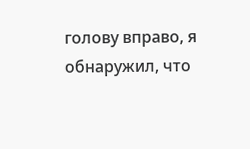голову вправо, я обнаружил, что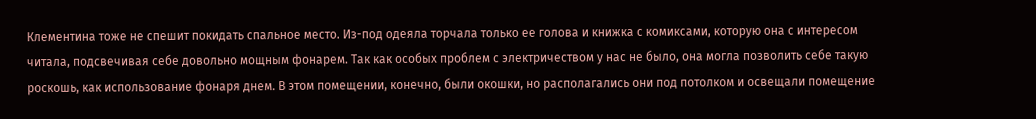Клементина тоже не спешит покидать спальное место. Из-под одеяла торчала только ее голова и книжка с комиксами, которую она с интересом читала, подсвечивая себе довольно мощным фонарем. Так как особых проблем с электричеством у нас не было, она могла позволить себе такую роскошь, как использование фонаря днем. В этом помещении, конечно, были окошки, но располагались они под потолком и освещали помещение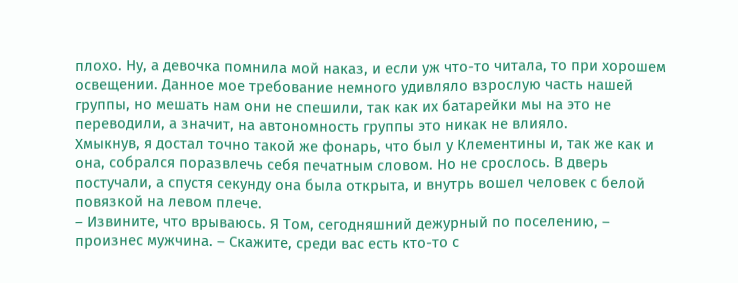плохо. Ну, а девочка помнила мой наказ, и если уж что-то читала, то при хорошем освещении. Данное мое требование немного удивляло взрослую часть нашей группы, но мешать нам они не спешили, так как их батарейки мы на это не переводили, а значит, на автономность группы это никак не влияло.
Хмыкнув, я достал точно такой же фонарь, что был у Клементины и, так же как и она, собрался поразвлечь себя печатным словом. Но не срослось. В дверь постучали, а спустя секунду она была открыта, и внутрь вошел человек с белой повязкой на левом плече.
– Извините, что врываюсь. Я Том, сегодняшний дежурный по поселению, – произнес мужчина. – Скажите, среди вас есть кто-то с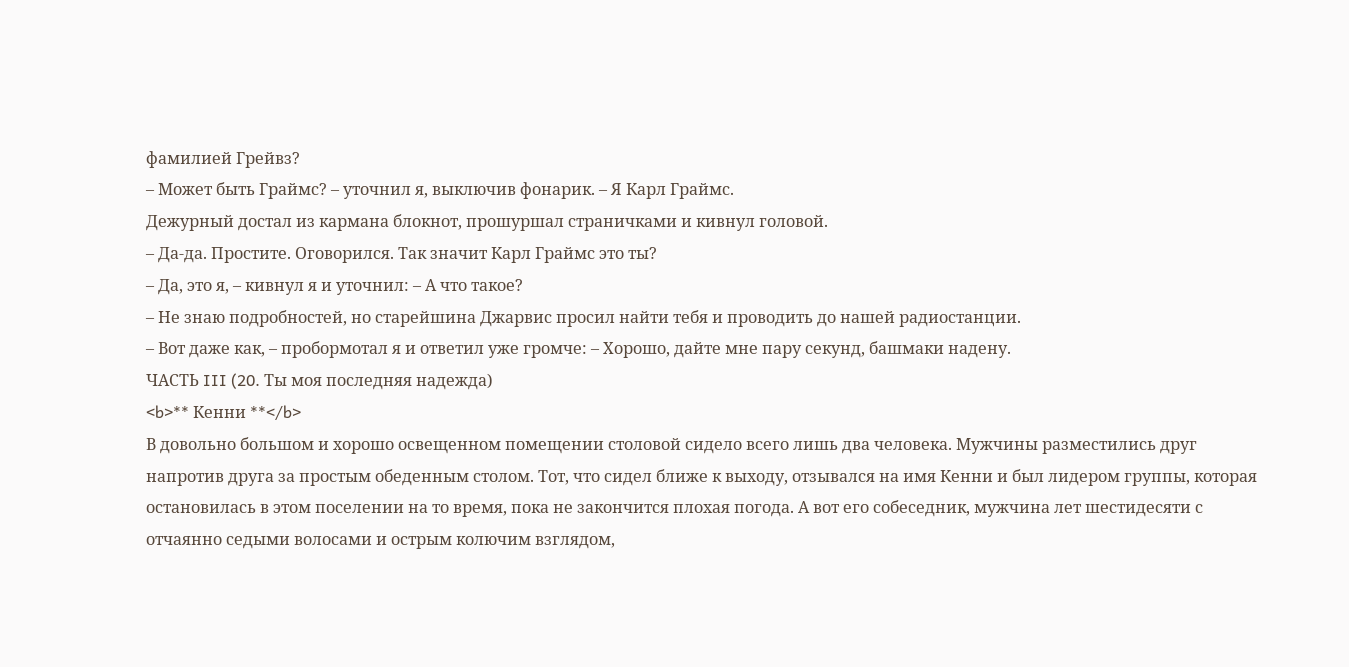фамилией Грейвз?
– Может быть Граймс? – уточнил я, выключив фонарик. – Я Карл Граймс.
Дежурный достал из кармана блокнот, прошуршал страничками и кивнул головой.
– Да-да. Простите. Оговорился. Так значит Карл Граймс это ты?
– Да, это я, – кивнул я и уточнил: – А что такое?
– Не знаю подробностей, но старейшина Джарвис просил найти тебя и проводить до нашей радиостанции.
– Вот даже как, – пробормотал я и ответил уже громче: – Хорошо, дайте мне пару секунд, башмаки надену.
ЧАСТЬ III (20. Ты моя последняя надежда)
<b>** Кенни **</b>
В довольно большом и хорошо освещенном помещении столовой сидело всего лишь два человека. Мужчины разместились друг напротив друга за простым обеденным столом. Тот, что сидел ближе к выходу, отзывался на имя Кенни и был лидером группы, которая остановилась в этом поселении на то время, пока не закончится плохая погода. А вот его собеседник, мужчина лет шестидесяти с отчаянно седыми волосами и острым колючим взглядом,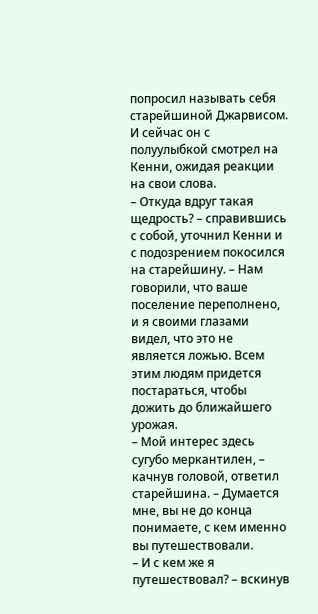попросил называть себя старейшиной Джарвисом. И сейчас он с полуулыбкой смотрел на Кенни, ожидая реакции на свои слова.
– Откуда вдруг такая щедрость? – справившись с собой, уточнил Кенни и с подозрением покосился на старейшину. – Нам говорили, что ваше поселение переполнено, и я своими глазами видел, что это не является ложью. Всем этим людям придется постараться, чтобы дожить до ближайшего урожая.
– Мой интерес здесь сугубо меркантилен, – качнув головой, ответил старейшина. – Думается мне, вы не до конца понимаете, с кем именно вы путешествовали.
– И с кем же я путешествовал? – вскинув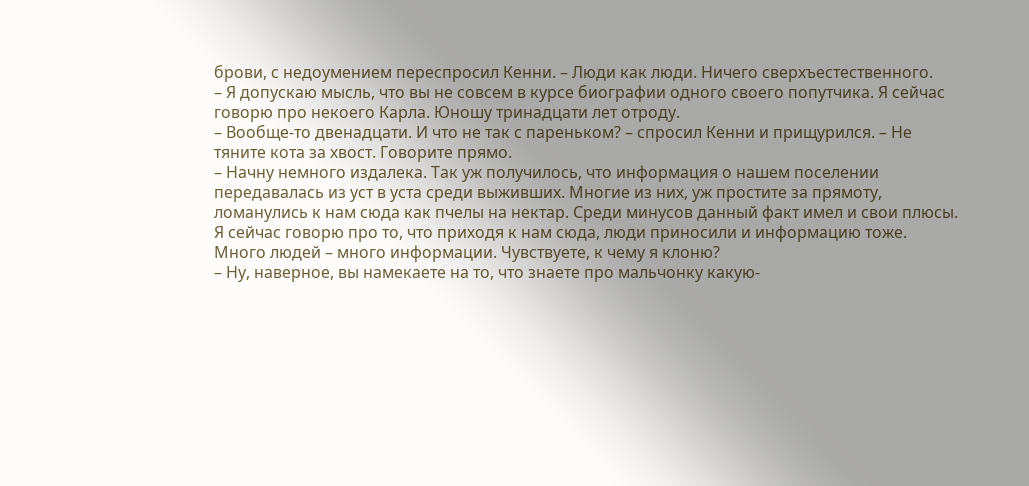брови, с недоумением переспросил Кенни. – Люди как люди. Ничего сверхъестественного.
– Я допускаю мысль, что вы не совсем в курсе биографии одного своего попутчика. Я сейчас говорю про некоего Карла. Юношу тринадцати лет отроду.
– Вообще-то двенадцати. И что не так с пареньком? – спросил Кенни и прищурился. – Не тяните кота за хвост. Говорите прямо.
– Начну немного издалека. Так уж получилось, что информация о нашем поселении передавалась из уст в уста среди выживших. Многие из них, уж простите за прямоту, ломанулись к нам сюда как пчелы на нектар. Среди минусов данный факт имел и свои плюсы. Я сейчас говорю про то, что приходя к нам сюда, люди приносили и информацию тоже. Много людей – много информации. Чувствуете, к чему я клоню?
– Ну, наверное, вы намекаете на то, что знаете про мальчонку какую-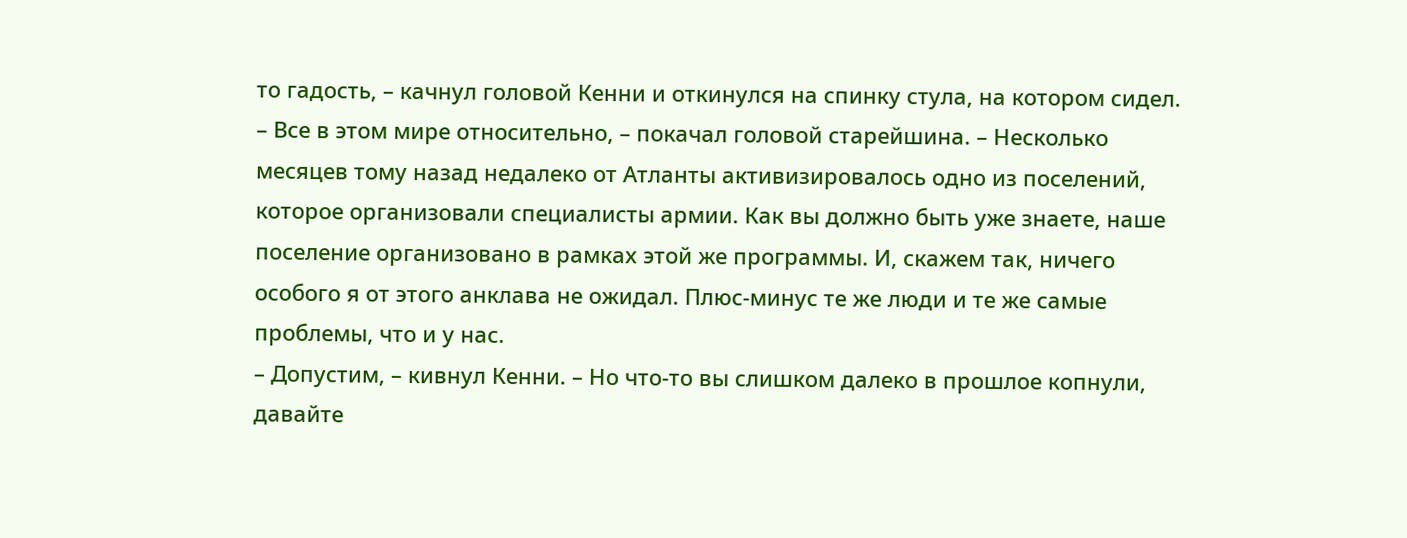то гадость, – качнул головой Кенни и откинулся на спинку стула, на котором сидел.
– Все в этом мире относительно, – покачал головой старейшина. – Несколько месяцев тому назад недалеко от Атланты активизировалось одно из поселений, которое организовали специалисты армии. Как вы должно быть уже знаете, наше поселение организовано в рамках этой же программы. И, скажем так, ничего особого я от этого анклава не ожидал. Плюс-минус те же люди и те же самые проблемы, что и у нас.
– Допустим, – кивнул Кенни. – Но что-то вы слишком далеко в прошлое копнули, давайте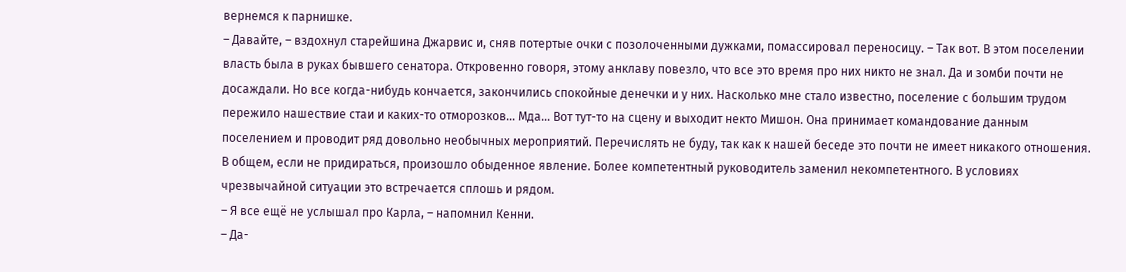вернемся к парнишке.
– Давайте, – вздохнул старейшина Джарвис и, сняв потертые очки с позолоченными дужками, помассировал переносицу. – Так вот. В этом поселении власть была в руках бывшего сенатора. Откровенно говоря, этому анклаву повезло, что все это время про них никто не знал. Да и зомби почти не досаждали. Но все когда-нибудь кончается, закончились спокойные денечки и у них. Насколько мне стало известно, поселение с большим трудом пережило нашествие стаи и каких-то отморозков… Мда… Вот тут-то на сцену и выходит некто Мишон. Она принимает командование данным поселением и проводит ряд довольно необычных мероприятий. Перечислять не буду, так как к нашей беседе это почти не имеет никакого отношения. В общем, если не придираться, произошло обыденное явление. Более компетентный руководитель заменил некомпетентного. В условиях чрезвычайной ситуации это встречается сплошь и рядом.
– Я все ещё не услышал про Карла, – напомнил Кенни.
– Да-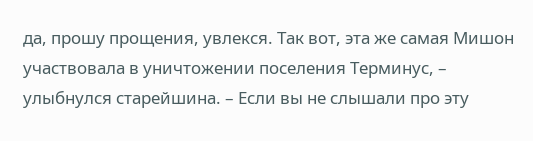да, прошу прощения, увлекся. Так вот, эта же самая Мишон участвовала в уничтожении поселения Терминус, – улыбнулся старейшина. – Если вы не слышали про эту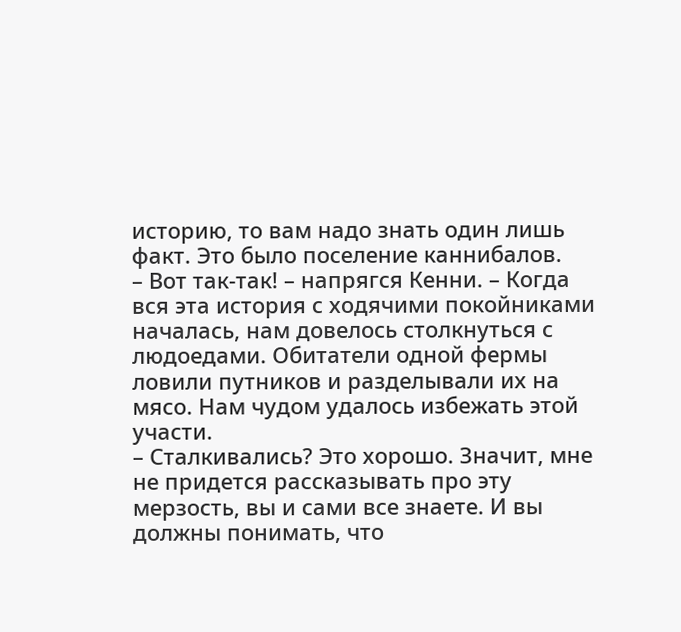историю, то вам надо знать один лишь факт. Это было поселение каннибалов.
– Вот так-так! – напрягся Кенни. – Когда вся эта история с ходячими покойниками началась, нам довелось столкнуться с людоедами. Обитатели одной фермы ловили путников и разделывали их на мясо. Нам чудом удалось избежать этой участи.
– Сталкивались? Это хорошо. Значит, мне не придется рассказывать про эту мерзость, вы и сами все знаете. И вы должны понимать, что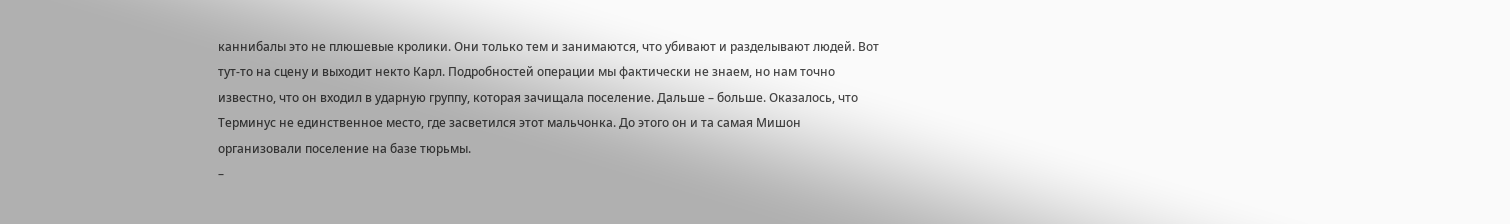каннибалы это не плюшевые кролики. Они только тем и занимаются, что убивают и разделывают людей. Вот тут-то на сцену и выходит некто Карл. Подробностей операции мы фактически не знаем, но нам точно известно, что он входил в ударную группу, которая зачищала поселение. Дальше – больше. Оказалось, что Терминус не единственное место, где засветился этот мальчонка. До этого он и та самая Мишон организовали поселение на базе тюрьмы.
–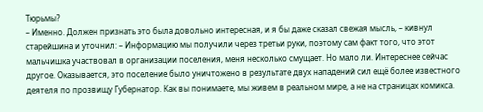Тюрьмы?
– Именно. Должен признать это была довольно интересная, и я бы даже сказал свежая мысль, – кивнул старейшина и уточнил: – Информацию мы получили через третьи руки, поэтому сам факт того, что этот мальчишка участвовал в организации поселения, меня несколько смущает. Но мало ли. Интереснее сейчас другое. Оказывается, это поселение было уничтожено в результате двух нападений сил ещё более известного деятеля по прозвищу Губернатор. Как вы понимаете, мы живем в реальном мире, а не на страницах комикса.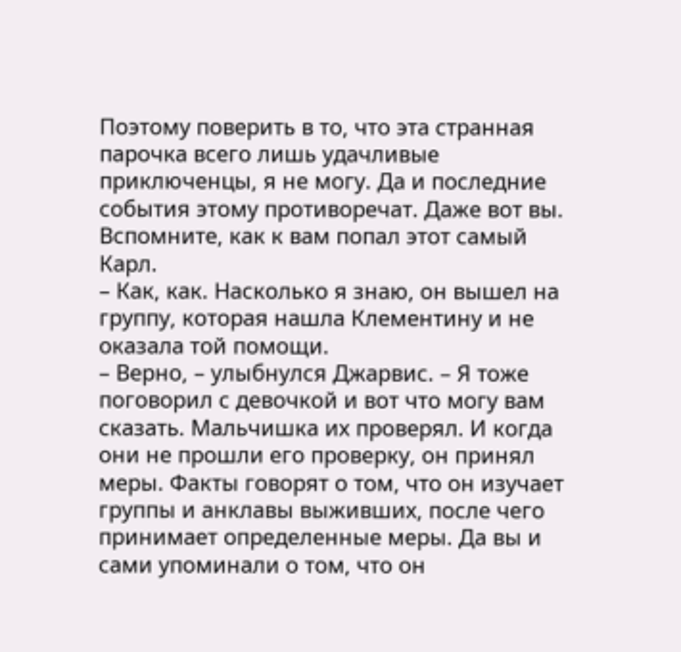Поэтому поверить в то, что эта странная парочка всего лишь удачливые приключенцы, я не могу. Да и последние события этому противоречат. Даже вот вы. Вспомните, как к вам попал этот самый Карл.
– Как, как. Насколько я знаю, он вышел на группу, которая нашла Клементину и не оказала той помощи.
– Верно, – улыбнулся Джарвис. – Я тоже поговорил с девочкой и вот что могу вам сказать. Мальчишка их проверял. И когда они не прошли его проверку, он принял меры. Факты говорят о том, что он изучает группы и анклавы выживших, после чего принимает определенные меры. Да вы и сами упоминали о том, что он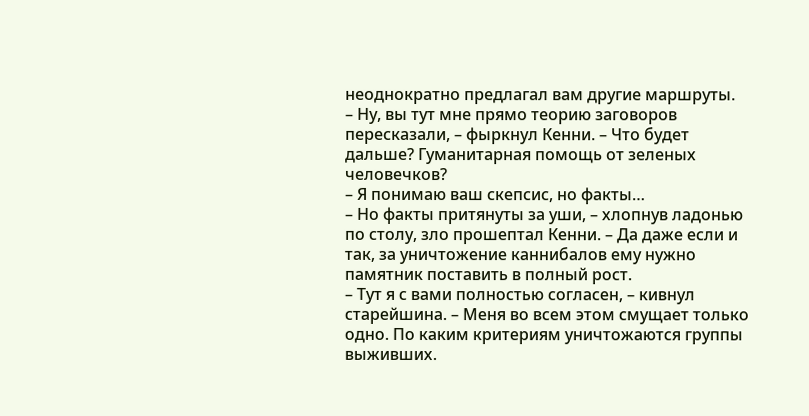неоднократно предлагал вам другие маршруты.
– Ну, вы тут мне прямо теорию заговоров пересказали, – фыркнул Кенни. – Что будет дальше? Гуманитарная помощь от зеленых человечков?
– Я понимаю ваш скепсис, но факты…
– Но факты притянуты за уши, – хлопнув ладонью по столу, зло прошептал Кенни. – Да даже если и так, за уничтожение каннибалов ему нужно памятник поставить в полный рост.
– Тут я с вами полностью согласен, – кивнул старейшина. – Меня во всем этом смущает только одно. По каким критериям уничтожаются группы выживших.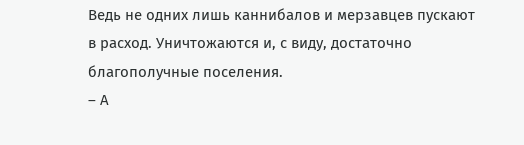Ведь не одних лишь каннибалов и мерзавцев пускают в расход. Уничтожаются и, с виду, достаточно благополучные поселения.
– А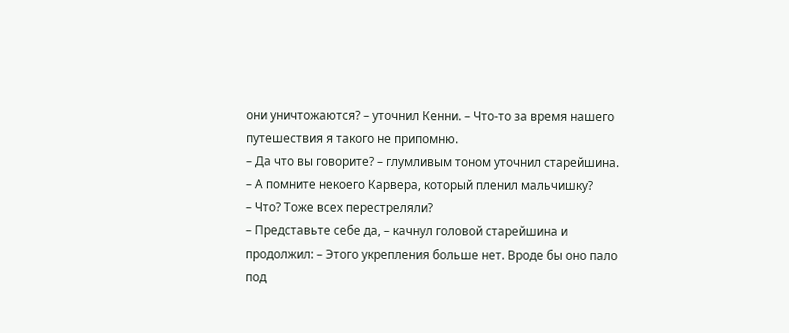они уничтожаются? – уточнил Кенни. – Что-то за время нашего путешествия я такого не припомню.
– Да что вы говорите? – глумливым тоном уточнил старейшина. – А помните некоего Карвера, который пленил мальчишку?
– Что? Тоже всех перестреляли?
– Представьте себе да, – качнул головой старейшина и продолжил: – Этого укрепления больше нет. Вроде бы оно пало под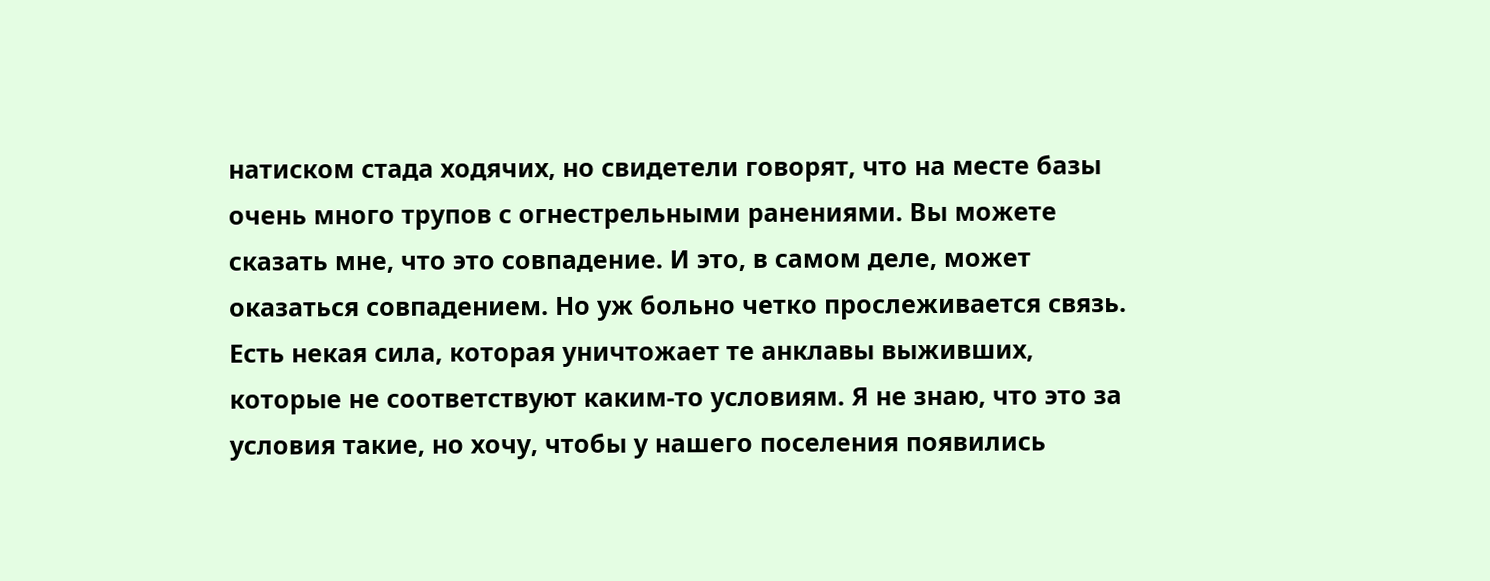натиском стада ходячих, но свидетели говорят, что на месте базы очень много трупов с огнестрельными ранениями. Вы можете сказать мне, что это совпадение. И это, в самом деле, может оказаться совпадением. Но уж больно четко прослеживается связь. Есть некая сила, которая уничтожает те анклавы выживших, которые не соответствуют каким-то условиям. Я не знаю, что это за условия такие, но хочу, чтобы у нашего поселения появились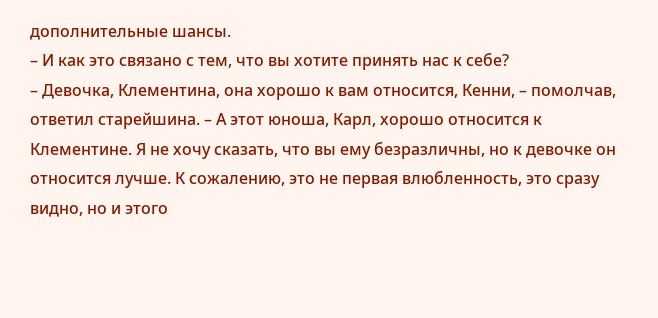дополнительные шансы.
– И как это связано с тем, что вы хотите принять нас к себе?
– Девочка, Клементина, она хорошо к вам относится, Кенни, – помолчав, ответил старейшина. – А этот юноша, Карл, хорошо относится к Клементине. Я не хочу сказать, что вы ему безразличны, но к девочке он относится лучше. К сожалению, это не первая влюбленность, это сразу видно, но и этого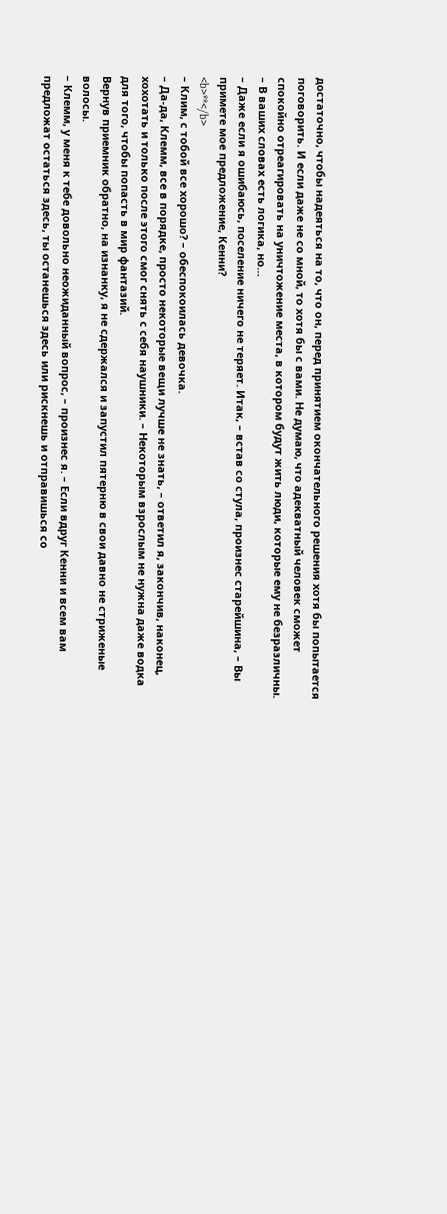достаточно, чтобы надеяться на то, что он, перед принятием окончательного решения хотя бы попытается поговорить. И если даже не со мной, то хотя бы с вами. Не думаю, что адекватный человек сможет спокойно отреагировать на уничтожение места, в котором будут жить люди, которые ему не безразличны.
– В ваших словах есть логика, но…
– Даже если я ошибаюсь, поселение ничего не теряет. Итак, – встав со стула, произнес старейшина, – Вы примете мое предложение, Кенни?
<b>**</b>
– Клим, с тобой все хорошо? – обеспокоилась девочка.
– Да-да, Клемм, все в порядке, просто некоторые вещи лучше не знать, – ответил я, закончив, наконец, хохотать и только после этого смог снять с себя наушники. – Некоторым взрослым не нужна даже водка для того, чтобы попасть в мир фантазий.
Вернув приемник обратно, на изнанку, я не сдержался и запустил пятерню в свои давно не стриженые волосы.
– Клемм, у меня к тебе довольно неожиданный вопрос, – произнес я. – Если вдруг Кенни и всем вам предложат остаться здесь, ты останешься здесь или рискнешь и отправишься со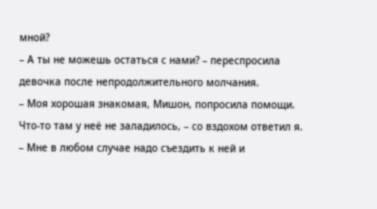мной?
– А ты не можешь остаться с нами? – переспросила девочка после непродолжительного молчания.
– Моя хорошая знакомая, Мишон, попросила помощи. Что-то там у неё не заладилось, – со вздохом ответил я. – Мне в любом случае надо съездить к ней и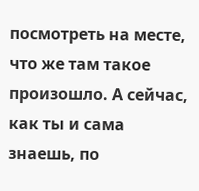посмотреть на месте, что же там такое произошло. А сейчас, как ты и сама знаешь, по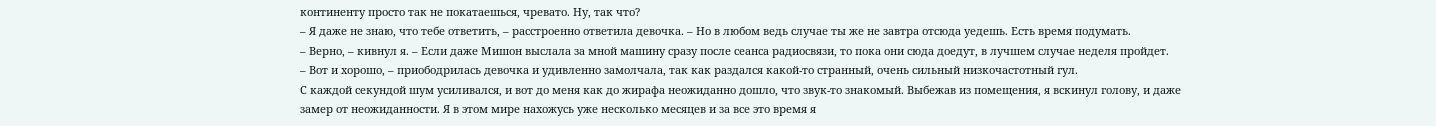континенту просто так не покатаешься, чревато. Ну, так что?
– Я даже не знаю, что тебе ответить, – расстроенно ответила девочка. – Но в любом ведь случае ты же не завтра отсюда уедешь. Есть время подумать.
– Верно, – кивнул я. – Если даже Мишон выслала за мной машину сразу после сеанса радиосвязи, то пока они сюда доедут, в лучшем случае неделя пройдет.
– Вот и хорошо, – приободрилась девочка и удивленно замолчала, так как раздался какой-то странный, очень сильный низкочастотный гул.
С каждой секундой шум усиливался, и вот до меня как до жирафа неожиданно дошло, что звук-то знакомый. Выбежав из помещения, я вскинул голову, и даже замер от неожиданности. Я в этом мире нахожусь уже несколько месяцев и за все это время я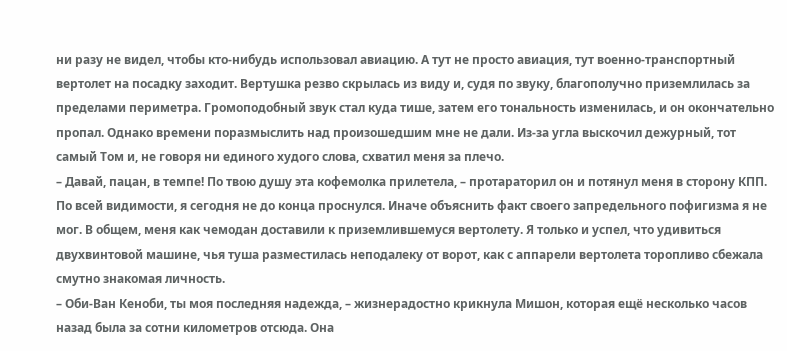ни разу не видел, чтобы кто-нибудь использовал авиацию. А тут не просто авиация, тут военно-транспортный вертолет на посадку заходит. Вертушка резво скрылась из виду и, судя по звуку, благополучно приземлилась за пределами периметра. Громоподобный звук стал куда тише, затем его тональность изменилась, и он окончательно пропал. Однако времени поразмыслить над произошедшим мне не дали. Из-за угла выскочил дежурный, тот самый Том и, не говоря ни единого худого слова, схватил меня за плечо.
– Давай, пацан, в темпе! По твою душу эта кофемолка прилетела, – протараторил он и потянул меня в сторону КПП.
По всей видимости, я сегодня не до конца проснулся. Иначе объяснить факт своего запредельного пофигизма я не мог. В общем, меня как чемодан доставили к приземлившемуся вертолету. Я только и успел, что удивиться двухвинтовой машине, чья туша разместилась неподалеку от ворот, как с аппарели вертолета торопливо сбежала смутно знакомая личность.
– Оби-Ван Кеноби, ты моя последняя надежда, – жизнерадостно крикнула Мишон, которая ещё несколько часов назад была за сотни километров отсюда. Она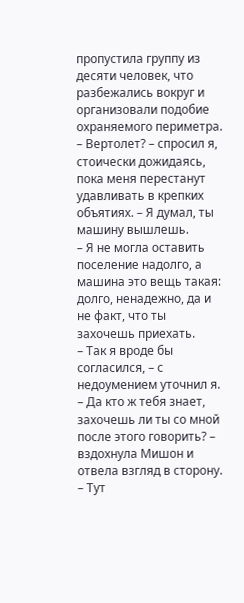пропустила группу из десяти человек, что разбежались вокруг и организовали подобие охраняемого периметра.
– Вертолет? – спросил я, стоически дожидаясь, пока меня перестанут удавливать в крепких объятиях. – Я думал, ты машину вышлешь.
– Я не могла оставить поселение надолго, а машина это вещь такая: долго, ненадежно, да и не факт, что ты захочешь приехать.
– Так я вроде бы согласился, – с недоумением уточнил я.
– Да кто ж тебя знает, захочешь ли ты со мной после этого говорить? – вздохнула Мишон и отвела взгляд в сторону. – Тут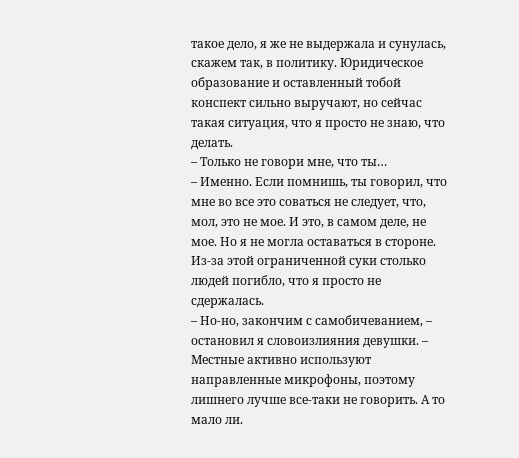такое дело, я же не выдержала и сунулась, скажем так, в политику. Юридическое образование и оставленный тобой конспект сильно выручают, но сейчас такая ситуация, что я просто не знаю, что делать.
– Только не говори мне, что ты…
– Именно. Если помнишь, ты говорил, что мне во все это соваться не следует, что, мол, это не мое. И это, в самом деле, не мое. Но я не могла оставаться в стороне. Из-за этой ограниченной суки столько людей погибло, что я просто не сдержалась.
– Но-но, закончим с самобичеванием, – остановил я словоизлияния девушки. – Местные активно используют направленные микрофоны, поэтому лишнего лучше все-таки не говорить. А то мало ли.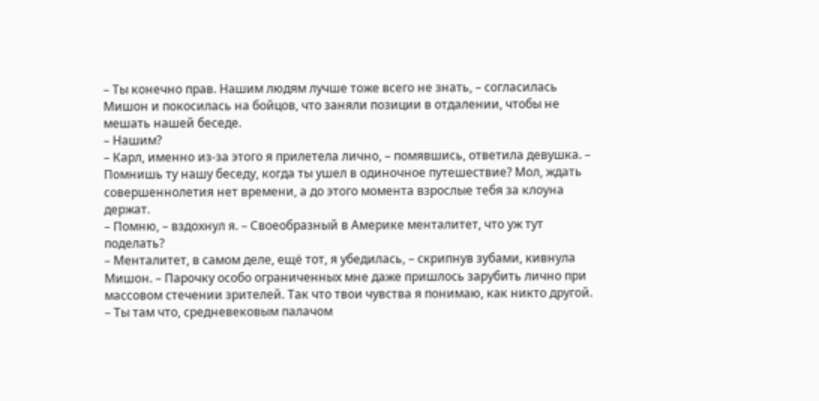– Ты конечно прав. Нашим людям лучше тоже всего не знать, – согласилась Мишон и покосилась на бойцов, что заняли позиции в отдалении, чтобы не мешать нашей беседе.
– Нашим?
– Карл, именно из-за этого я прилетела лично, – помявшись, ответила девушка. – Помнишь ту нашу беседу, когда ты ушел в одиночное путешествие? Мол, ждать совершеннолетия нет времени, а до этого момента взрослые тебя за клоуна держат.
– Помню, – вздохнул я. – Своеобразный в Америке менталитет, что уж тут поделать?
– Менталитет, в самом деле, ещё тот, я убедилась, – скрипнув зубами, кивнула Мишон. – Парочку особо ограниченных мне даже пришлось зарубить лично при массовом стечении зрителей. Так что твои чувства я понимаю, как никто другой.
– Ты там что, средневековым палачом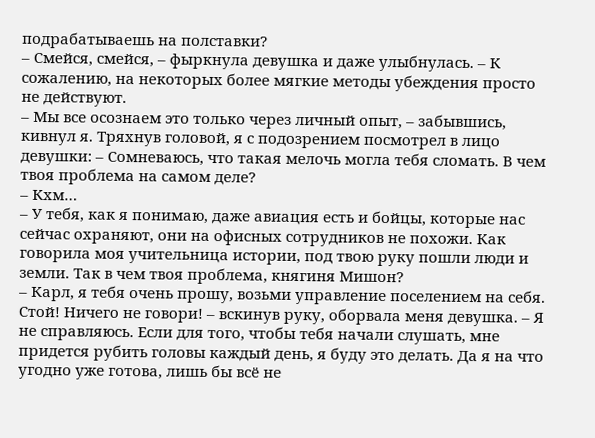подрабатываешь на полставки?
– Смейся, смейся, – фыркнула девушка и даже улыбнулась. – К сожалению, на некоторых более мягкие методы убеждения просто не действуют.
– Мы все осознаем это только через личный опыт, – забывшись, кивнул я. Тряхнув головой, я с подозрением посмотрел в лицо девушки: – Сомневаюсь, что такая мелочь могла тебя сломать. В чем твоя проблема на самом деле?
– Кхм…
– У тебя, как я понимаю, даже авиация есть и бойцы, которые нас сейчас охраняют, они на офисных сотрудников не похожи. Как говорила моя учительница истории, под твою руку пошли люди и земли. Так в чем твоя проблема, княгиня Мишон?
– Карл, я тебя очень прошу, возьми управление поселением на себя. Стой! Ничего не говори! – вскинув руку, оборвала меня девушка. – Я не справляюсь. Если для того, чтобы тебя начали слушать, мне придется рубить головы каждый день, я буду это делать. Да я на что угодно уже готова, лишь бы всё не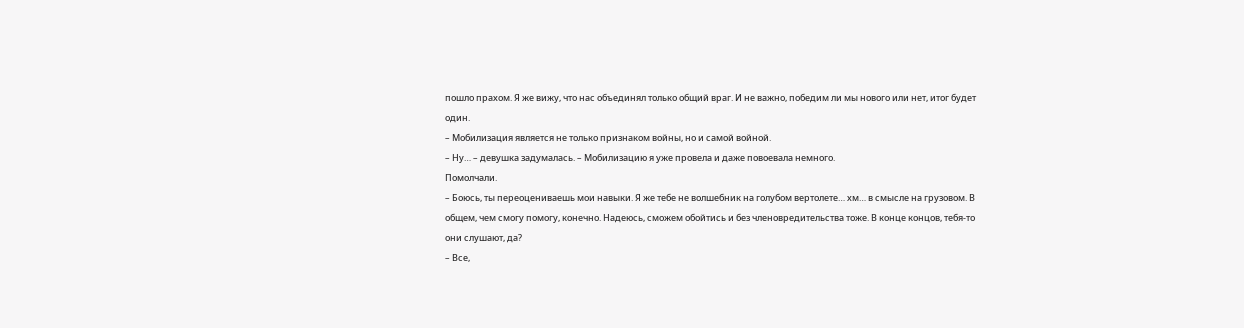пошло прахом. Я же вижу, что нас объединял только общий враг. И не важно, победим ли мы нового или нет, итог будет один.
– Мобилизация является не только признаком войны, но и самой войной.
– Ну… – девушка задумалась. – Мобилизацию я уже провела и даже повоевала немного.
Помолчали.
– Боюсь, ты переоцениваешь мои навыки. Я же тебе не волшебник на голубом вертолете… хм… в смысле на грузовом. В общем, чем смогу помогу, конечно. Надеюсь, сможем обойтись и без членовредительства тоже. В конце концов, тебя-то они слушают, да?
– Все,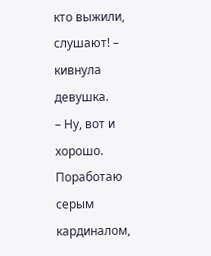кто выжили, слушают! – кивнула девушка.
– Ну, вот и хорошо. Поработаю серым кардиналом,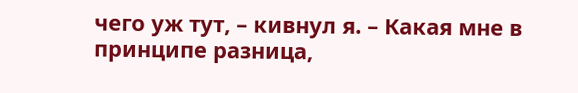чего уж тут, – кивнул я. – Какая мне в принципе разница,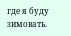где я буду зимовать.